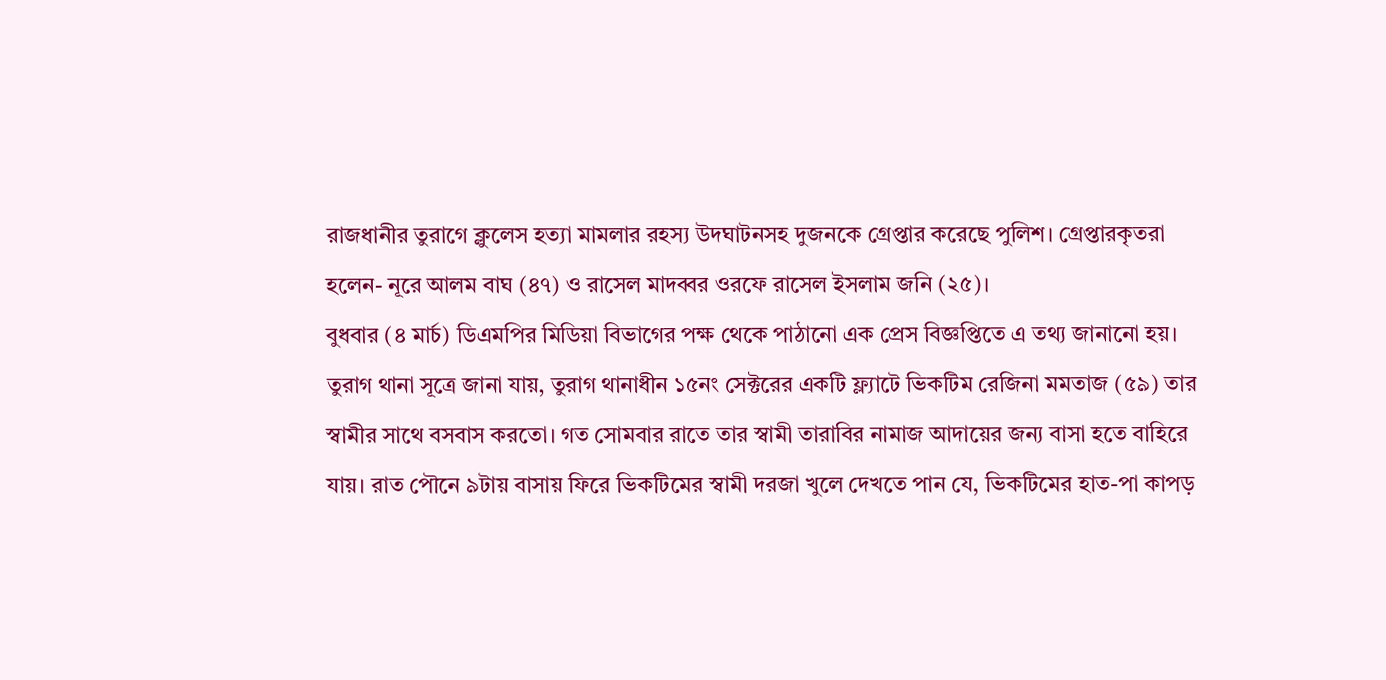রাজধানীর তুরাগে ক্লুলেস হত্যা মামলার রহস্য উদঘাটনসহ দুজনকে গ্রেপ্তার করেছে পুলিশ। গ্রেপ্তারকৃতরা হলেন- নূরে আলম বাঘ (৪৭) ও রাসেল মাদব্বর ওরফে রাসেল ইসলাম জনি (২৫)।
বুধবার (৪ মার্চ) ডিএমপির মিডিয়া বিভাগের পক্ষ থেকে পাঠানো এক প্রেস বিজ্ঞপ্তিতে এ তথ্য জানানো হয়।
তুরাগ থানা সূত্রে জানা যায়, তুরাগ থানাধীন ১৫নং সেক্টরের একটি ফ্ল্যাটে ভিকটিম রেজিনা মমতাজ (৫৯) তার স্বামীর সাথে বসবাস করতো। গত সোমবার রাতে তার স্বামী তারাবির নামাজ আদায়ের জন্য বাসা হতে বাহিরে যায়। রাত পৌনে ৯টায় বাসায় ফিরে ভিকটিমের স্বামী দরজা খুলে দেখতে পান যে, ভিকটিমের হাত-পা কাপড়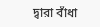দ্বারা বাঁধা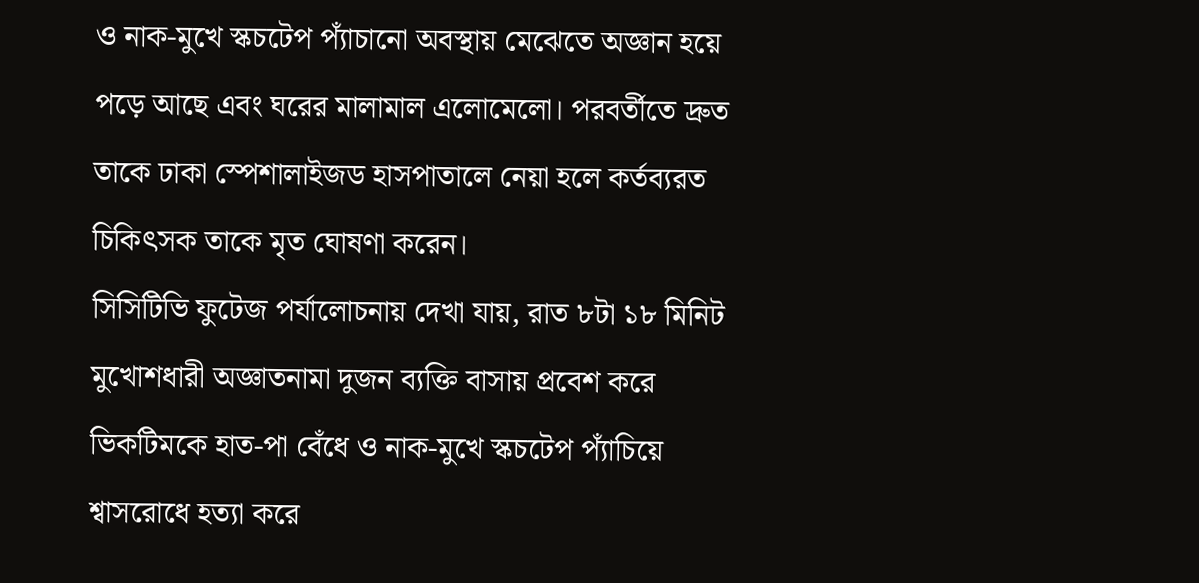ও নাক-মুখে স্কচটেপ প্যাঁচানো অবস্থায় মেঝেতে অজ্ঞান হয়ে পড়ে আছে এবং ঘরের মালামাল এলোমেলো। পরবর্তীতে দ্রুত তাকে ঢাকা স্পেশালাইজড হাসপাতালে নেয়া হলে কর্তব্যরত চিকিৎসক তাকে মৃত ঘোষণা করেন।
সিসিটিভি ফুটেজ পর্যালোচনায় দেখা যায়, রাত ৮টা ১৮ মিনিট মুখোশধারী অজ্ঞাতনামা দুজন ব্যক্তি বাসায় প্রবেশ করে ভিকটিমকে হাত-পা বেঁধে ও নাক-মুখে স্কচটেপ প্যাঁচিয়ে শ্বাসরোধে হত্যা করে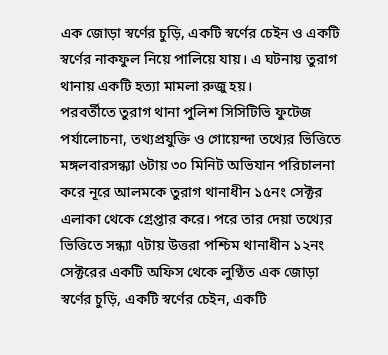এক জোড়া স্বর্ণের চুড়ি, একটি স্বর্ণের চেইন ও একটি স্বর্ণের নাকফুল নিয়ে পালিয়ে যায়। এ ঘটনায় তুরাগ থানায় একটি হত্যা মামলা রুজু হয়।
পরবর্তীতে তুরাগ থানা পুলিশ সিসিটিভি ফুটেজ পর্যালোচনা, তথ্যপ্রযুক্তি ও গোয়েন্দা তথ্যের ভিত্তিতে মঙ্গলবারসন্ধ্যা ৬টায় ৩০ মিনিট অভিযান পরিচালনা করে নূরে আলমকে তুরাগ থানাধীন ১৫নং সেক্টর এলাকা থেকে গ্রেপ্তার করে। পরে তার দেয়া তথ্যের ভিত্তিতে সন্ধ্যা ৭টায় উত্তরা পশ্চিম থানাধীন ১২নং সেক্টরের একটি অফিস থেকে লুণ্ঠিত এক জোড়া স্বর্ণের চুড়ি, একটি স্বর্ণের চেইন, একটি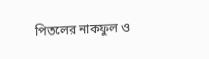পিতলের নাকফুল ও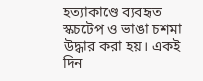হত্যাকাণ্ডে ব্যবহৃত স্কচটেপ ও ভাঙা চশমা উদ্ধার করা হয়। একই দিন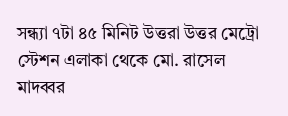সন্ধ্যা ৭টা ৪৫ মিনিট উত্তরা উত্তর মেট্রো স্টেশন এলাকা থেকে মো. রাসেল মাদব্বর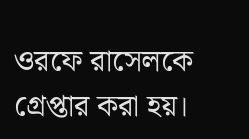ওরফে রাসেলকে গ্রেপ্তার করা হয়।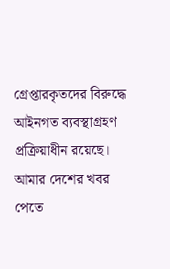গ্রেপ্তারকৃতদের বিরুদ্ধে আইনগত ব্যবস্থাগ্রহণ প্রক্রিয়াধীন রয়েছে।
আমার দেশের খবর পেতে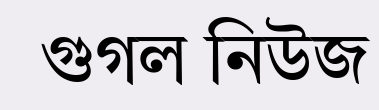গুগল নিউজ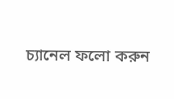চ্যানেল ফলো করুন